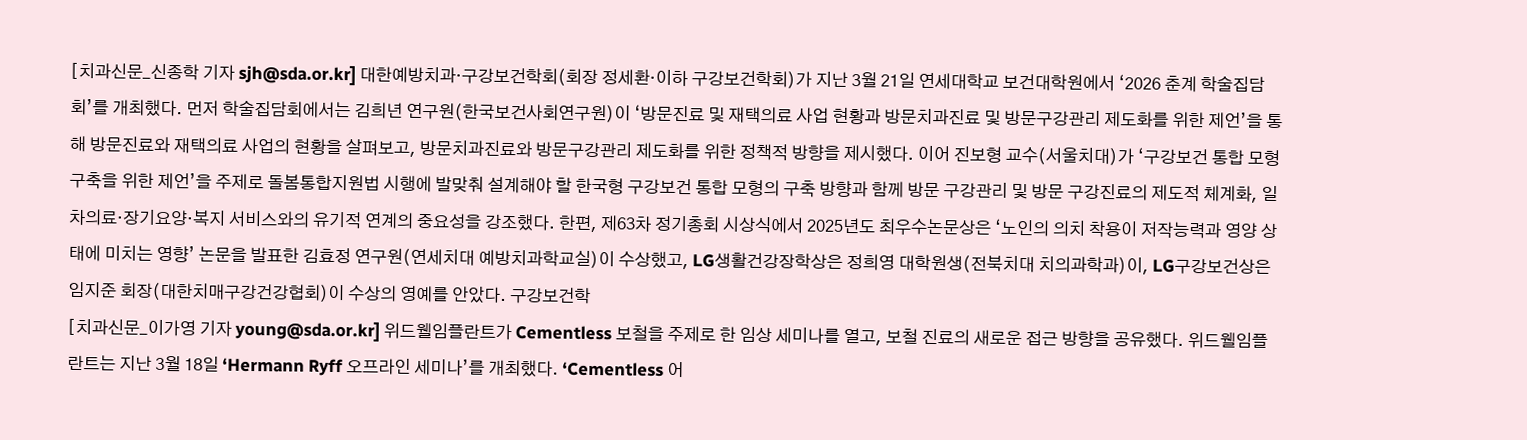[치과신문_신종학 기자 sjh@sda.or.kr] 대한예방치과·구강보건학회(회장 정세환·이하 구강보건학회)가 지난 3월 21일 연세대학교 보건대학원에서 ‘2026 춘계 학술집담회’를 개최했다. 먼저 학술집담회에서는 김희년 연구원(한국보건사회연구원)이 ‘방문진료 및 재택의료 사업 현황과 방문치과진료 및 방문구강관리 제도화를 위한 제언’을 통해 방문진료와 재택의료 사업의 현황을 살펴보고, 방문치과진료와 방문구강관리 제도화를 위한 정책적 방향을 제시했다. 이어 진보형 교수(서울치대)가 ‘구강보건 통합 모형 구축을 위한 제언’을 주제로 돌봄통합지원법 시행에 발맞춰 설계해야 할 한국형 구강보건 통합 모형의 구축 방향과 함께 방문 구강관리 및 방문 구강진료의 제도적 체계화, 일차의료·장기요양·복지 서비스와의 유기적 연계의 중요성을 강조했다. 한편, 제63차 정기총회 시상식에서 2025년도 최우수논문상은 ‘노인의 의치 착용이 저작능력과 영양 상태에 미치는 영향’ 논문을 발표한 김효정 연구원(연세치대 예방치과학교실)이 수상했고, LG생활건강장학상은 정희영 대학원생(전북치대 치의과학과)이, LG구강보건상은 임지준 회장(대한치매구강건강협회)이 수상의 영예를 안았다. 구강보건학
[치과신문_이가영 기자 young@sda.or.kr] 위드웰임플란트가 Cementless 보철을 주제로 한 임상 세미나를 열고, 보철 진료의 새로운 접근 방향을 공유했다. 위드웰임플란트는 지난 3월 18일 ‘Hermann Ryff 오프라인 세미나’를 개최했다. ‘Cementless 어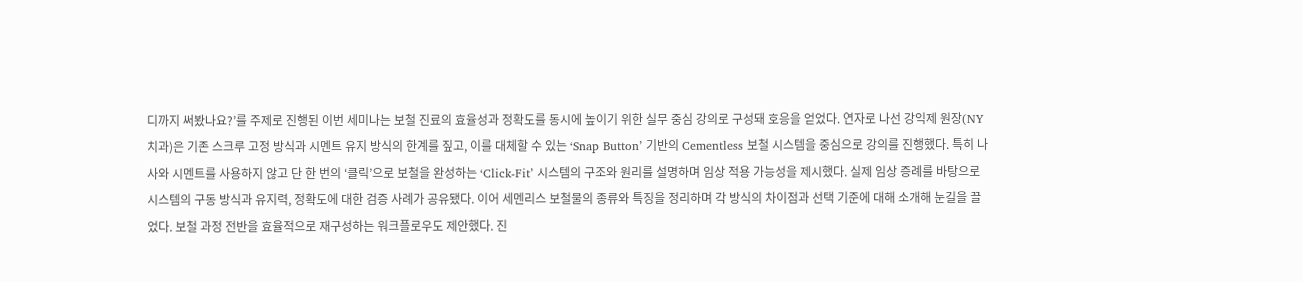디까지 써봤나요?’를 주제로 진행된 이번 세미나는 보철 진료의 효율성과 정확도를 동시에 높이기 위한 실무 중심 강의로 구성돼 호응을 얻었다. 연자로 나선 강익제 원장(NY치과)은 기존 스크루 고정 방식과 시멘트 유지 방식의 한계를 짚고, 이를 대체할 수 있는 ‘Snap Button’ 기반의 Cementless 보철 시스템을 중심으로 강의를 진행했다. 특히 나사와 시멘트를 사용하지 않고 단 한 번의 ‘클릭’으로 보철을 완성하는 ‘Click-Fit’ 시스템의 구조와 원리를 설명하며 임상 적용 가능성을 제시했다. 실제 임상 증례를 바탕으로 시스템의 구동 방식과 유지력, 정확도에 대한 검증 사례가 공유됐다. 이어 세멘리스 보철물의 종류와 특징을 정리하며 각 방식의 차이점과 선택 기준에 대해 소개해 눈길을 끌었다. 보철 과정 전반을 효율적으로 재구성하는 워크플로우도 제안했다. 진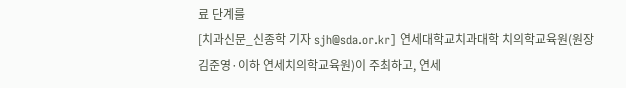료 단계를
[치과신문_신종학 기자 sjh@sda.or.kr] 연세대학교치과대학 치의학교육원(원장 김준영·이하 연세치의학교육원)이 주최하고, 연세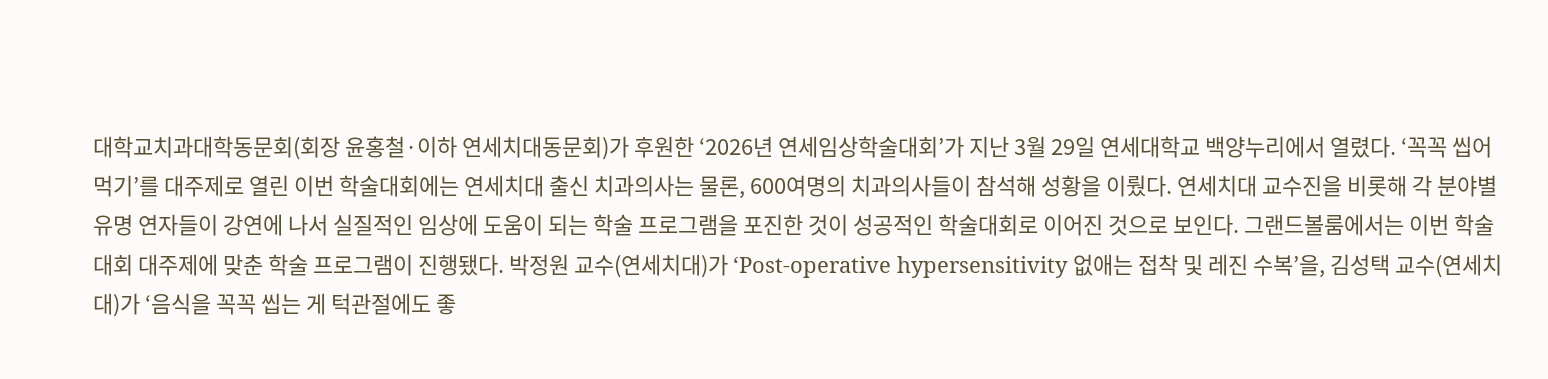대학교치과대학동문회(회장 윤홍철·이하 연세치대동문회)가 후원한 ‘2026년 연세임상학술대회’가 지난 3월 29일 연세대학교 백양누리에서 열렸다. ‘꼭꼭 씹어먹기’를 대주제로 열린 이번 학술대회에는 연세치대 출신 치과의사는 물론, 600여명의 치과의사들이 참석해 성황을 이뤘다. 연세치대 교수진을 비롯해 각 분야별 유명 연자들이 강연에 나서 실질적인 임상에 도움이 되는 학술 프로그램을 포진한 것이 성공적인 학술대회로 이어진 것으로 보인다. 그랜드볼룸에서는 이번 학술대회 대주제에 맞춘 학술 프로그램이 진행됐다. 박정원 교수(연세치대)가 ‘Post-operative hypersensitivity 없애는 접착 및 레진 수복’을, 김성택 교수(연세치대)가 ‘음식을 꼭꼭 씹는 게 턱관절에도 좋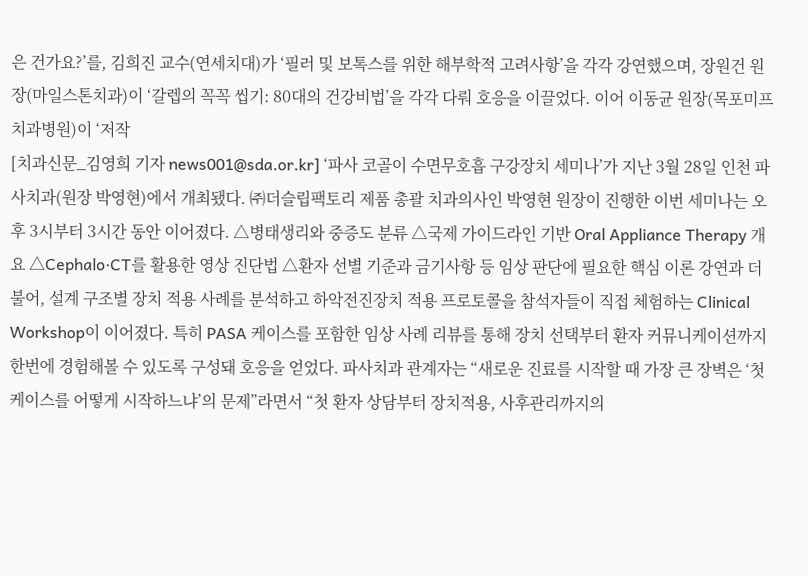은 건가요?’를, 김희진 교수(연세치대)가 ‘필러 및 보톡스를 위한 해부학적 고려사항’을 각각 강연했으며, 장원건 원장(마일스톤치과)이 ‘갈렙의 꼭꼭 씹기: 80대의 건강비법’을 각각 다뤄 호응을 이끌었다. 이어 이동균 원장(목포미프치과병원)이 ‘저작
[치과신문_김영희 기자 news001@sda.or.kr] ‘파사 코골이 수면무호흡 구강장치 세미나’가 지난 3월 28일 인천 파사치과(원장 박영현)에서 개최됐다. ㈜더슬립팩토리 제품 총괄 치과의사인 박영현 원장이 진행한 이번 세미나는 오후 3시부터 3시간 동안 이어졌다. △병태생리와 중증도 분류 △국제 가이드라인 기반 Oral Appliance Therapy 개요 △Cephalo·CT를 활용한 영상 진단법 △환자 선별 기준과 금기사항 등 임상 판단에 필요한 핵심 이론 강연과 더불어, 설계 구조별 장치 적용 사례를 분석하고 하악전진장치 적용 프로토콜을 참석자들이 직접 체험하는 Clinical Workshop이 이어졌다. 특히 PASA 케이스를 포함한 임상 사례 리뷰를 통해 장치 선택부터 환자 커뮤니케이션까지 한번에 경험해볼 수 있도록 구성돼 호응을 얻었다. 파사치과 관계자는 “새로운 진료를 시작할 때 가장 큰 장벽은 ‘첫 케이스를 어떻게 시작하느냐’의 문제”라면서 “첫 환자 상담부터 장치적용, 사후관리까지의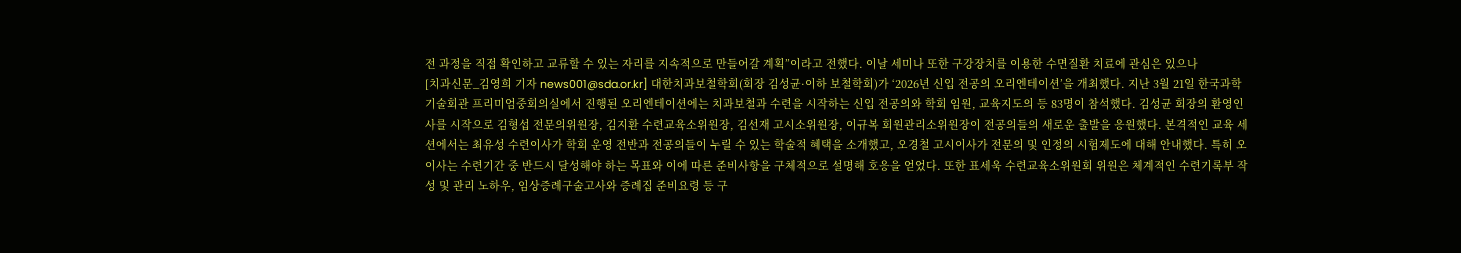전 과정을 직접 확인하고 교류할 수 있는 자리를 지속적으로 만들어갈 계획”이라고 전했다. 이날 세미나 또한 구강장치를 이용한 수면질환 치료에 관심은 있으나
[치과신문_김영희 기자 news001@sda.or.kr] 대한치과보철학회(회장 김성균·이하 보철학회)가 ‘2026년 신입 전공의 오리엔테이션’을 개최했다. 지난 3월 21일 한국과학기술회관 프리미엄중회의실에서 진행된 오리엔테이션에는 치과보철과 수련을 시작하는 신입 전공의와 학회 임원, 교육지도의 등 83명이 참석했다. 김성균 회장의 환영인사를 시작으로 김형섭 전문의위원장, 김지환 수련교육소위원장, 김선재 고시소위원장, 이규복 회원관리소위원장이 전공의들의 새로운 출발을 응원했다. 본격적인 교육 세션에서는 최유성 수련이사가 학회 운영 전반과 전공의들이 누릴 수 있는 학술적 혜택을 소개했고, 오경철 고시이사가 전문의 및 인정의 시험제도에 대해 안내했다. 특히 오 이사는 수련기간 중 반드시 달성해야 하는 목표와 이에 따른 준비사항을 구체적으로 설명해 호응을 얻었다. 또한 표세욱 수련교육소위원회 위원은 체계적인 수련기록부 작성 및 관리 노하우, 임상증례구술고사와 증례집 준비요령 등 구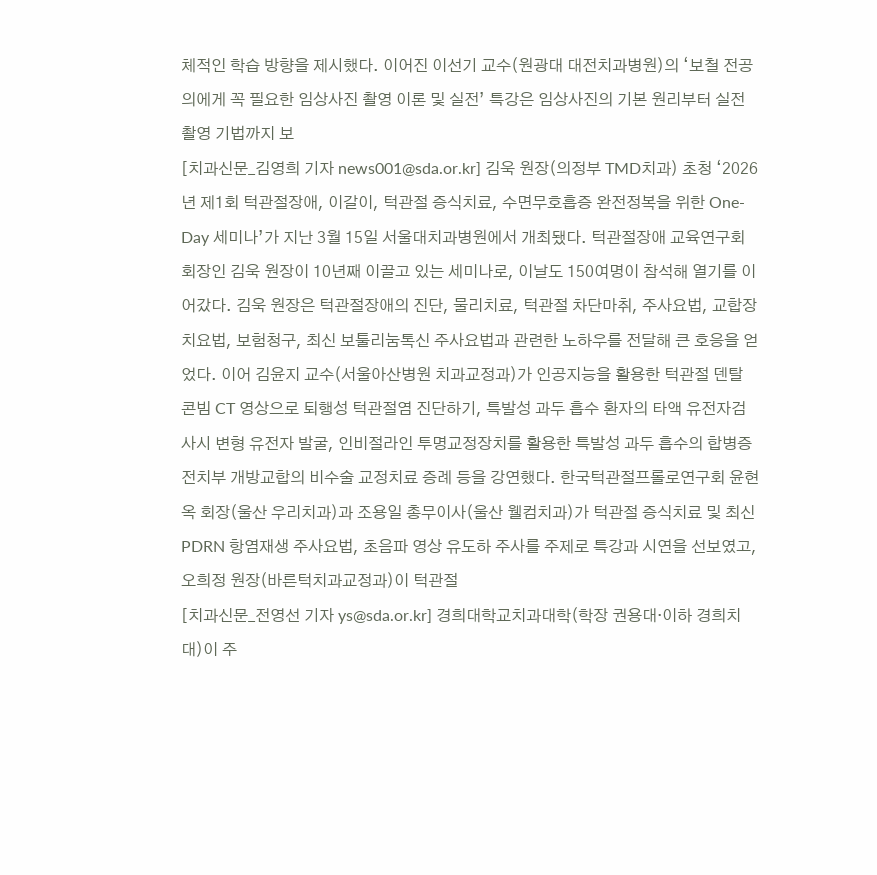체적인 학습 방향을 제시했다. 이어진 이선기 교수(원광대 대전치과병원)의 ‘보철 전공의에게 꼭 필요한 임상사진 촬영 이론 및 실전’ 특강은 임상사진의 기본 원리부터 실전 촬영 기법까지 보
[치과신문_김영희 기자 news001@sda.or.kr] 김욱 원장(의정부 TMD치과) 초청 ‘2026년 제1회 턱관절장애, 이갈이, 턱관절 증식치료, 수면무호흡증 완전정복을 위한 One-Day 세미나’가 지난 3월 15일 서울대치과병원에서 개최됐다. 턱관절장애 교육연구회 회장인 김욱 원장이 10년째 이끌고 있는 세미나로, 이날도 150여명이 참석해 열기를 이어갔다. 김욱 원장은 턱관절장애의 진단, 물리치료, 턱관절 차단마취, 주사요법, 교합장치요법, 보험청구, 최신 보툴리눔톡신 주사요법과 관련한 노하우를 전달해 큰 호응을 얻었다. 이어 김윤지 교수(서울아산병원 치과교정과)가 인공지능을 활용한 턱관절 덴탈 콘빔 CT 영상으로 퇴행성 턱관절염 진단하기, 특발성 과두 흡수 환자의 타액 유전자검사시 변형 유전자 발굴, 인비절라인 투명교정장치를 활용한 특발성 과두 흡수의 합병증 전치부 개방교합의 비수술 교정치료 증례 등을 강연했다. 한국턱관절프롤로연구회 윤현옥 회장(울산 우리치과)과 조용일 총무이사(울산 웰컴치과)가 턱관절 증식치료 및 최신 PDRN 항염재생 주사요법, 초음파 영상 유도하 주사를 주제로 특강과 시연을 선보였고, 오희정 원장(바른턱치과교정과)이 턱관절
[치과신문_전영선 기자 ys@sda.or.kr] 경희대학교치과대학(학장 권용대·이하 경희치대)이 주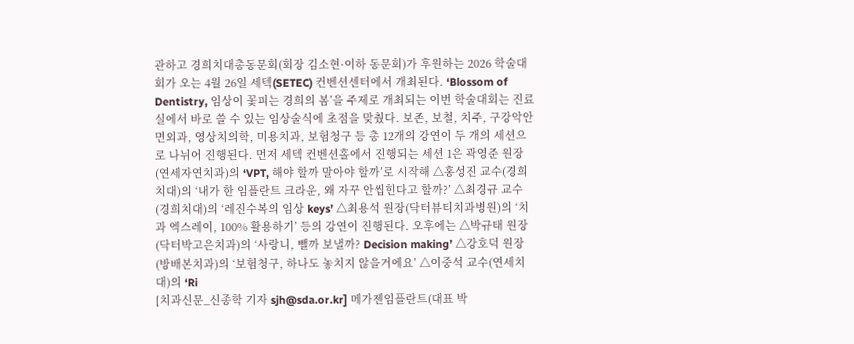관하고 경희치대총동문회(회장 김소현·이하 동문회)가 후원하는 2026 학술대회가 오는 4월 26일 세텍(SETEC) 컨벤션센터에서 개최된다. ‘Blossom of Dentistry, 임상이 꽃피는 경희의 봄’을 주제로 개최되는 이번 학술대회는 진료실에서 바로 쓸 수 있는 임상술식에 초점을 맞췄다. 보존, 보철, 치주, 구강악안면외과, 영상치의학, 미용치과, 보험청구 등 총 12개의 강연이 두 개의 세션으로 나뉘어 진행된다. 먼저 세텍 컨벤션홀에서 진행되는 세션 1은 곽영준 원장(연세자연치과)의 ‘VPT, 해야 할까 말아야 할까’로 시작해 △홍성진 교수(경희치대)의 ‘내가 한 임플란트 크라운, 왜 자꾸 안씹힌다고 할까?’ △최경규 교수(경희치대)의 ‘레진수복의 임상 keys’ △최용석 원장(닥터뷰티치과병원)의 ‘치과 엑스레이, 100% 활용하기’ 등의 강연이 진행된다. 오후에는 △박규태 원장(닥터박고은치과)의 ‘사랑니, 뺄까 보낼까? Decision making’ △강호덕 원장(방배본치과)의 ‘보험청구, 하나도 놓치지 않을거에요’ △이중석 교수(연세치대)의 ‘Ri
[치과신문_신종학 기자 sjh@sda.or.kr] 메가젠임플란트(대표 박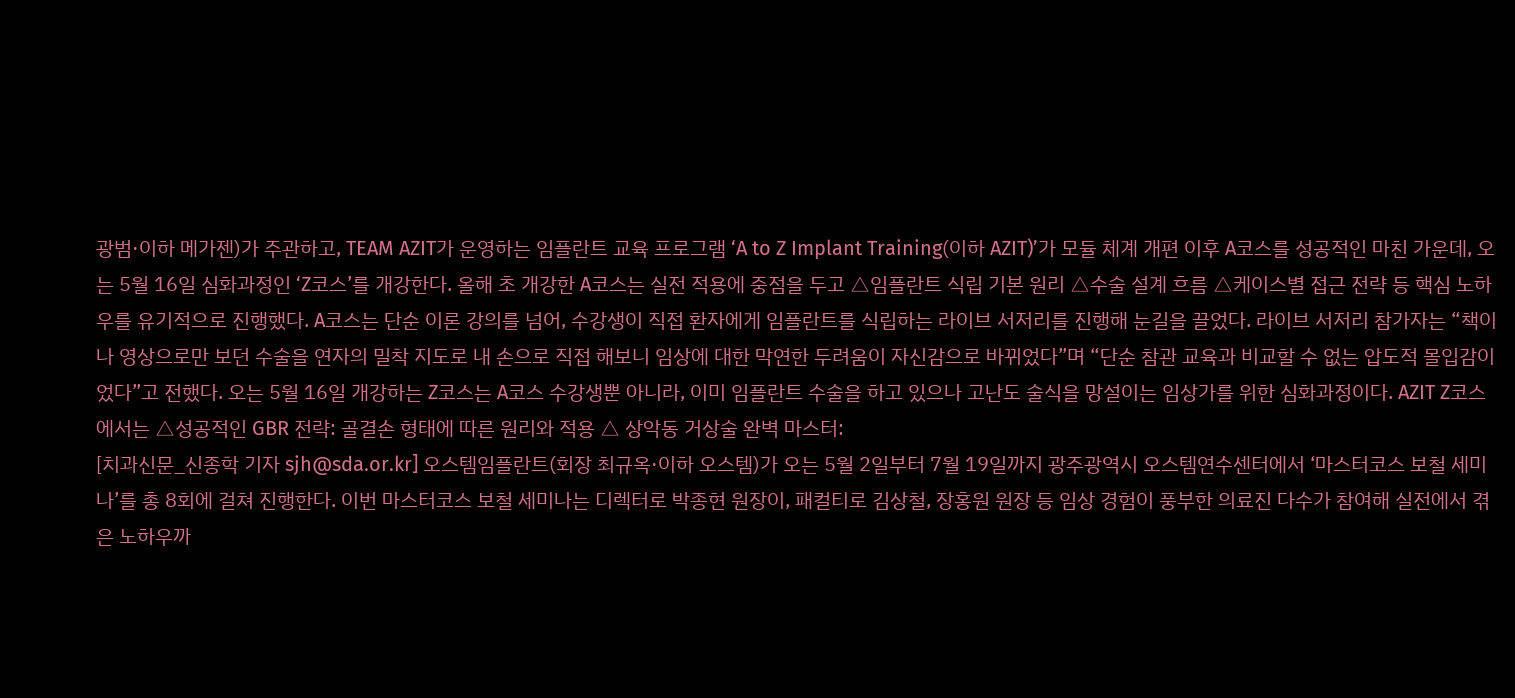광범·이하 메가젠)가 주관하고, TEAM AZIT가 운영하는 임플란트 교육 프로그램 ‘A to Z Implant Training(이하 AZIT)’가 모듈 체계 개편 이후 A코스를 성공적인 마친 가운데, 오는 5월 16일 심화과정인 ‘Z코스’를 개강한다. 올해 초 개강한 A코스는 실전 적용에 중점을 두고 △임플란트 식립 기본 원리 △수술 설계 흐름 △케이스별 접근 전략 등 핵심 노하우를 유기적으로 진행했다. A코스는 단순 이론 강의를 넘어, 수강생이 직접 환자에게 임플란트를 식립하는 라이브 서저리를 진행해 눈길을 끌었다. 라이브 서저리 참가자는 “책이나 영상으로만 보던 수술을 연자의 밀착 지도로 내 손으로 직접 해보니 임상에 대한 막연한 두려움이 자신감으로 바뀌었다”며 “단순 참관 교육과 비교할 수 없는 압도적 몰입감이었다”고 전했다. 오는 5월 16일 개강하는 Z코스는 A코스 수강생뿐 아니라, 이미 임플란트 수술을 하고 있으나 고난도 술식을 망설이는 임상가를 위한 심화과정이다. AZIT Z코스에서는 △성공적인 GBR 전략: 골결손 형태에 따른 원리와 적용 △ 상악동 거상술 완벽 마스터:
[치과신문_신종학 기자 sjh@sda.or.kr] 오스템임플란트(회장 최규옥·이하 오스템)가 오는 5월 2일부터 7월 19일까지 광주광역시 오스템연수센터에서 ‘마스터코스 보철 세미나’를 총 8회에 걸쳐 진행한다. 이번 마스터코스 보철 세미나는 디렉터로 박종현 원장이, 패컬티로 김상철, 장홍원 원장 등 임상 경험이 풍부한 의료진 다수가 참여해 실전에서 겪은 노하우까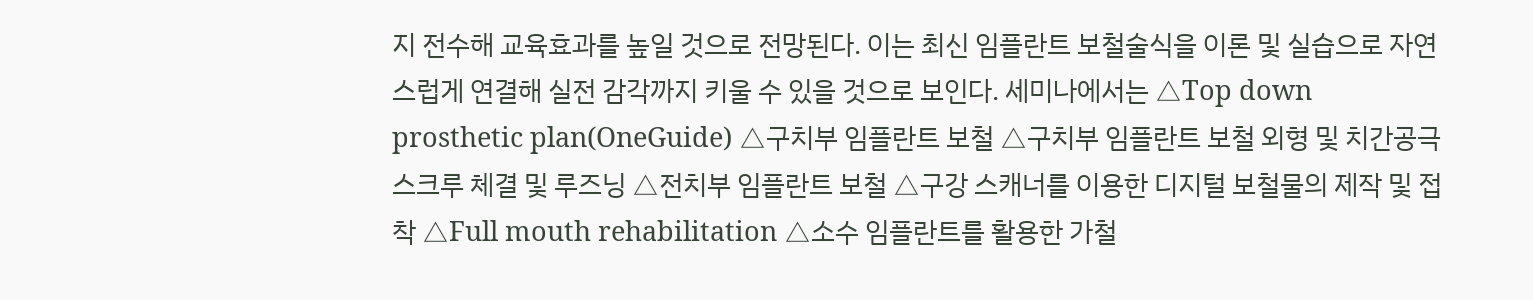지 전수해 교육효과를 높일 것으로 전망된다. 이는 최신 임플란트 보철술식을 이론 및 실습으로 자연스럽게 연결해 실전 감각까지 키울 수 있을 것으로 보인다. 세미나에서는 △Top down prosthetic plan(OneGuide) △구치부 임플란트 보철 △구치부 임플란트 보철 외형 및 치간공극 스크루 체결 및 루즈닝 △전치부 임플란트 보철 △구강 스캐너를 이용한 디지털 보철물의 제작 및 접착 △Full mouth rehabilitation △소수 임플란트를 활용한 가철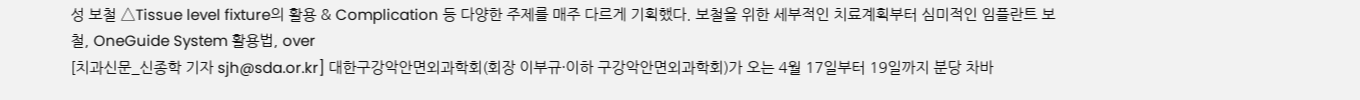성 보철 △Tissue level fixture의 활용 & Complication 등 다양한 주제를 매주 다르게 기획했다. 보철을 위한 세부적인 치료계획부터 심미적인 임플란트 보철, OneGuide System 활용법, over
[치과신문_신종학 기자 sjh@sda.or.kr] 대한구강악안면외과학회(회장 이부규·이하 구강악안면외과학회)가 오는 4월 17일부터 19일까지 분당 차바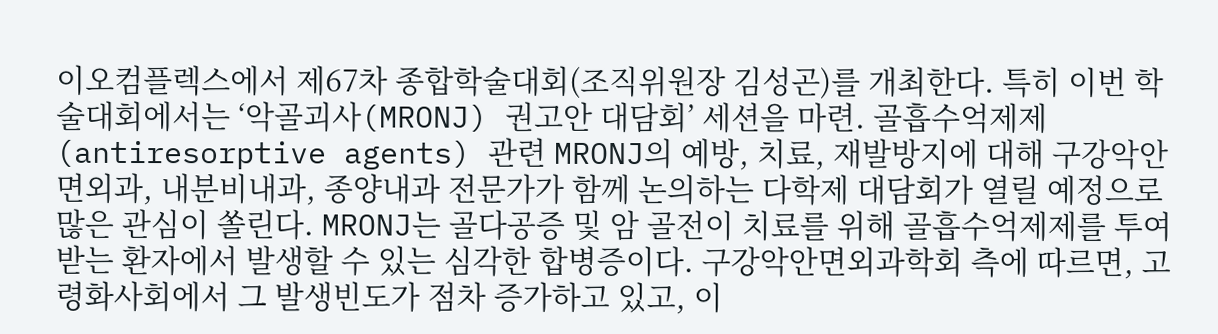이오컴플렉스에서 제67차 종합학술대회(조직위원장 김성곤)를 개최한다. 특히 이번 학술대회에서는 ‘악골괴사(MRONJ) 권고안 대담회’ 세션을 마련. 골흡수억제제(antiresorptive agents) 관련 MRONJ의 예방, 치료, 재발방지에 대해 구강악안면외과, 내분비내과, 종양내과 전문가가 함께 논의하는 다학제 대담회가 열릴 예정으로 많은 관심이 쏠린다. MRONJ는 골다공증 및 암 골전이 치료를 위해 골흡수억제제를 투여받는 환자에서 발생할 수 있는 심각한 합병증이다. 구강악안면외과학회 측에 따르면, 고령화사회에서 그 발생빈도가 점차 증가하고 있고, 이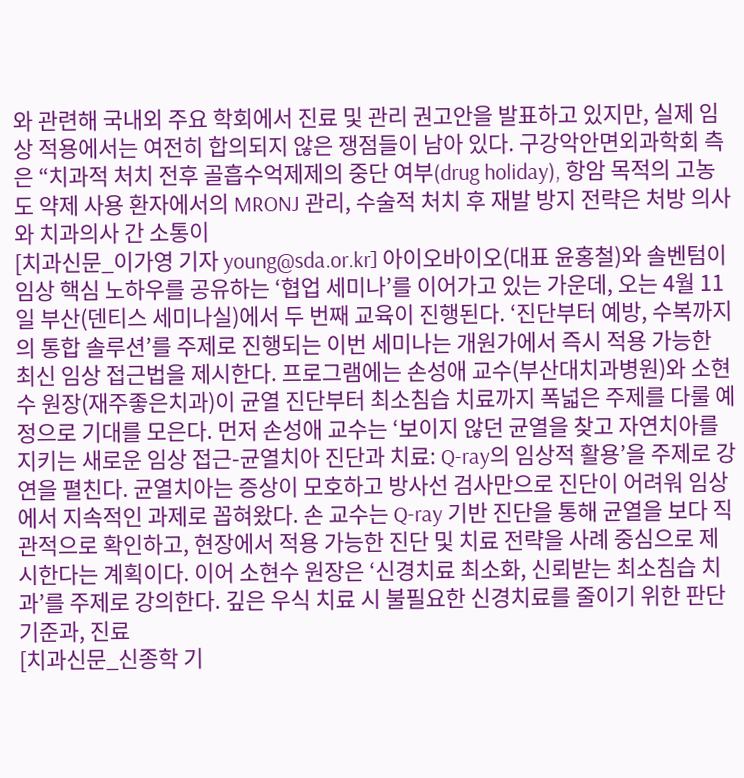와 관련해 국내외 주요 학회에서 진료 및 관리 권고안을 발표하고 있지만, 실제 임상 적용에서는 여전히 합의되지 않은 쟁점들이 남아 있다. 구강악안면외과학회 측은 “치과적 처치 전후 골흡수억제제의 중단 여부(drug holiday), 항암 목적의 고농도 약제 사용 환자에서의 MRONJ 관리, 수술적 처치 후 재발 방지 전략은 처방 의사와 치과의사 간 소통이
[치과신문_이가영 기자 young@sda.or.kr] 아이오바이오(대표 윤홍철)와 솔벤텀이 임상 핵심 노하우를 공유하는 ‘협업 세미나’를 이어가고 있는 가운데, 오는 4월 11일 부산(덴티스 세미나실)에서 두 번째 교육이 진행된다. ‘진단부터 예방, 수복까지의 통합 솔루션’를 주제로 진행되는 이번 세미나는 개원가에서 즉시 적용 가능한 최신 임상 접근법을 제시한다. 프로그램에는 손성애 교수(부산대치과병원)와 소현수 원장(재주좋은치과)이 균열 진단부터 최소침습 치료까지 폭넓은 주제를 다룰 예정으로 기대를 모은다. 먼저 손성애 교수는 ‘보이지 않던 균열을 찾고 자연치아를 지키는 새로운 임상 접근-균열치아 진단과 치료: Q-ray의 임상적 활용’을 주제로 강연을 펼친다. 균열치아는 증상이 모호하고 방사선 검사만으로 진단이 어려워 임상에서 지속적인 과제로 꼽혀왔다. 손 교수는 Q-ray 기반 진단을 통해 균열을 보다 직관적으로 확인하고, 현장에서 적용 가능한 진단 및 치료 전략을 사례 중심으로 제시한다는 계획이다. 이어 소현수 원장은 ‘신경치료 최소화, 신뢰받는 최소침습 치과’를 주제로 강의한다. 깊은 우식 치료 시 불필요한 신경치료를 줄이기 위한 판단 기준과, 진료
[치과신문_신종학 기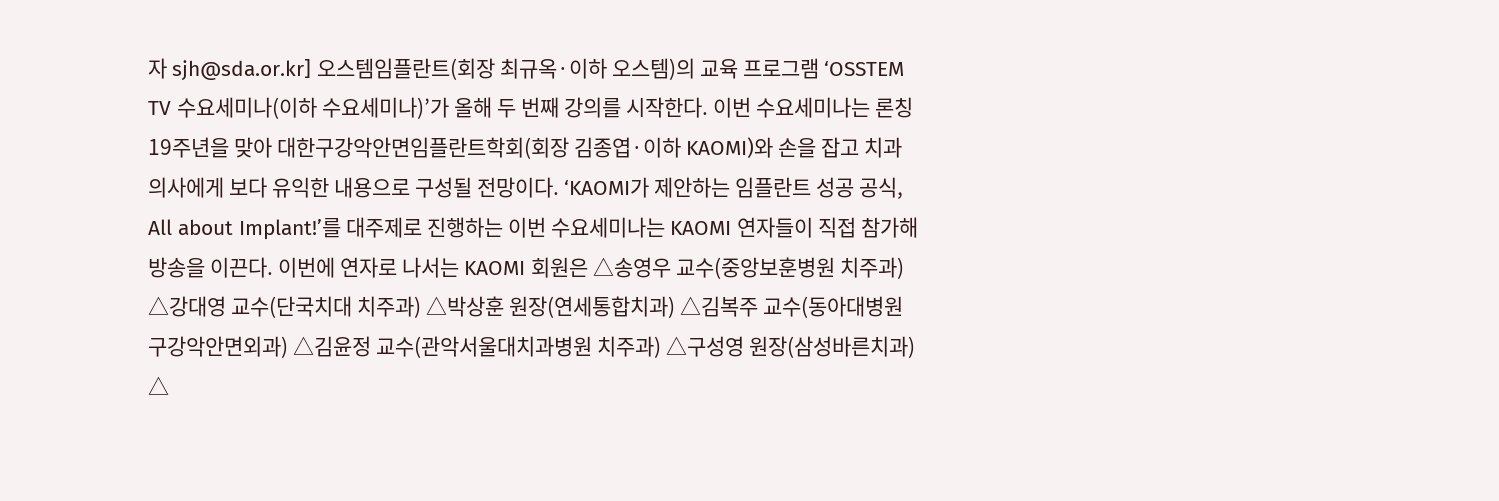자 sjh@sda.or.kr] 오스템임플란트(회장 최규옥·이하 오스템)의 교육 프로그램 ‘OSSTEM TV 수요세미나(이하 수요세미나)’가 올해 두 번째 강의를 시작한다. 이번 수요세미나는 론칭 19주년을 맞아 대한구강악안면임플란트학회(회장 김종엽·이하 KAOMI)와 손을 잡고 치과의사에게 보다 유익한 내용으로 구성될 전망이다. ‘KAOMI가 제안하는 임플란트 성공 공식, All about Implant!’를 대주제로 진행하는 이번 수요세미나는 KAOMI 연자들이 직접 참가해 방송을 이끈다. 이번에 연자로 나서는 KAOMI 회원은 △송영우 교수(중앙보훈병원 치주과) △강대영 교수(단국치대 치주과) △박상훈 원장(연세통합치과) △김복주 교수(동아대병원 구강악안면외과) △김윤정 교수(관악서울대치과병원 치주과) △구성영 원장(삼성바른치과) △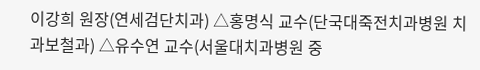이강희 원장(연세검단치과) △홍명식 교수(단국대죽전치과병원 치과보철과) △유수연 교수(서울대치과병원 중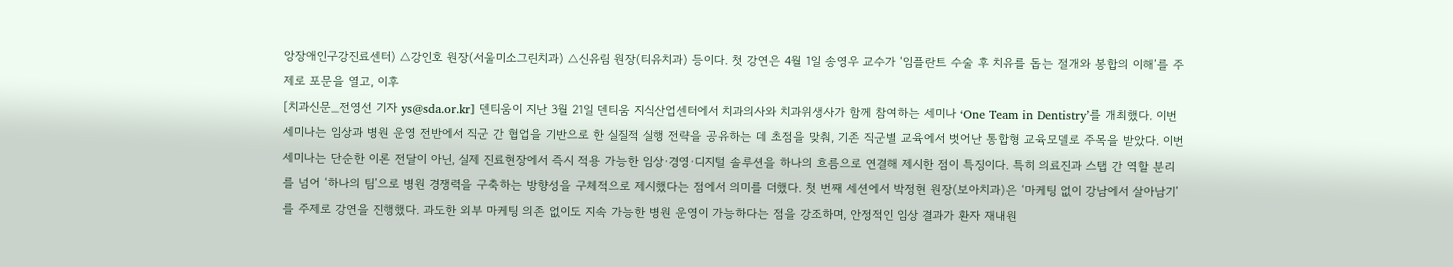앙장애인구강진료센터) △강인호 원장(서울미소그린치과) △신유림 원장(티유치과) 등이다. 첫 강연은 4월 1일 송영우 교수가 ‘임플란트 수술 후 치유를 돕는 절개와 봉합의 이해’를 주제로 포문을 열고, 이후
[치과신문_전영선 기자 ys@sda.or.kr] 덴티움이 지난 3월 21일 덴티움 지식산업센터에서 치과의사와 치과위생사가 함께 참여하는 세미나 ‘One Team in Dentistry’를 개최했다. 이번 세미나는 임상과 병원 운영 전반에서 직군 간 협업을 기반으로 한 실질적 실행 전략을 공유하는 데 초점을 맞춰, 기존 직군별 교육에서 벗어난 통합형 교육모델로 주목을 받았다. 이번 세미나는 단순한 이론 전달이 아닌, 실제 진료현장에서 즉시 적용 가능한 임상·경영·디지털 솔루션을 하나의 흐름으로 연결해 제시한 점이 특징이다. 특히 의료진과 스탭 간 역할 분리를 넘어 ‘하나의 팀’으로 병원 경쟁력을 구축하는 방향성을 구체적으로 제시했다는 점에서 의미를 더했다. 첫 번째 세션에서 박정현 원장(보아치과)은 ‘마케팅 없이 강남에서 살아남기’를 주제로 강연을 진행했다. 과도한 외부 마케팅 의존 없이도 지속 가능한 병원 운영이 가능하다는 점을 강조하며, 안정적인 임상 결과가 환자 재내원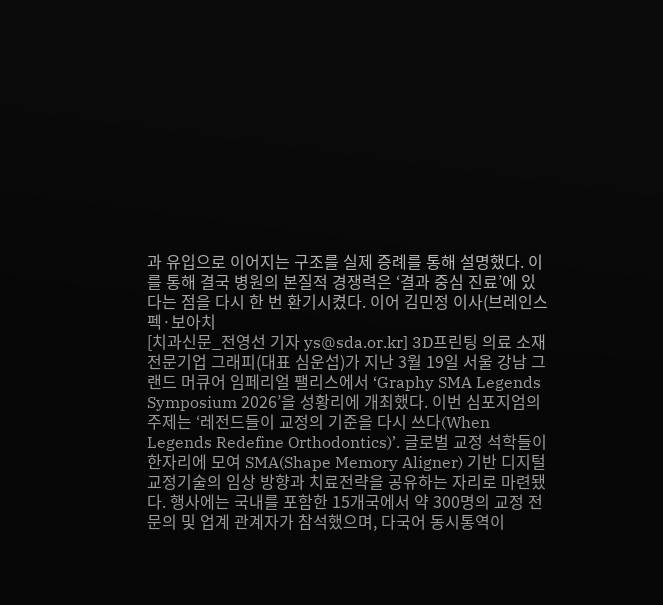과 유입으로 이어지는 구조를 실제 증례를 통해 설명했다. 이를 통해 결국 병원의 본질적 경쟁력은 ‘결과 중심 진료’에 있다는 점을 다시 한 번 환기시켰다. 이어 김민정 이사(브레인스펙·보아치
[치과신문_전영선 기자 ys@sda.or.kr] 3D프린팅 의료 소재 전문기업 그래피(대표 심운섭)가 지난 3월 19일 서울 강남 그랜드 머큐어 임페리얼 팰리스에서 ‘Graphy SMA Legends Symposium 2026’을 성황리에 개최했다. 이번 심포지엄의 주제는 ‘레전드들이 교정의 기준을 다시 쓰다(When Legends Redefine Orthodontics)’. 글로벌 교정 석학들이 한자리에 모여 SMA(Shape Memory Aligner) 기반 디지털 교정기술의 임상 방향과 치료전략을 공유하는 자리로 마련됐다. 행사에는 국내를 포함한 15개국에서 약 300명의 교정 전문의 및 업계 관계자가 참석했으며, 다국어 동시통역이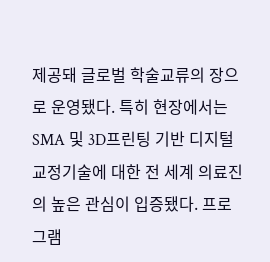제공돼 글로벌 학술교류의 장으로 운영됐다. 특히 현장에서는 SMA 및 3D프린팅 기반 디지털 교정기술에 대한 전 세계 의료진의 높은 관심이 입증됐다. 프로그램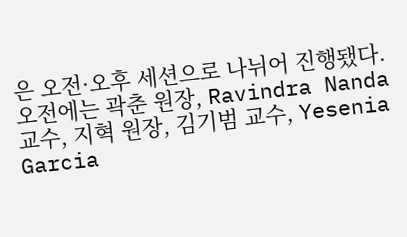은 오전·오후 세션으로 나뉘어 진행됐다. 오전에는 곽춘 원장, Ravindra Nanda 교수, 지혁 원장, 김기범 교수, Yesenia Garcia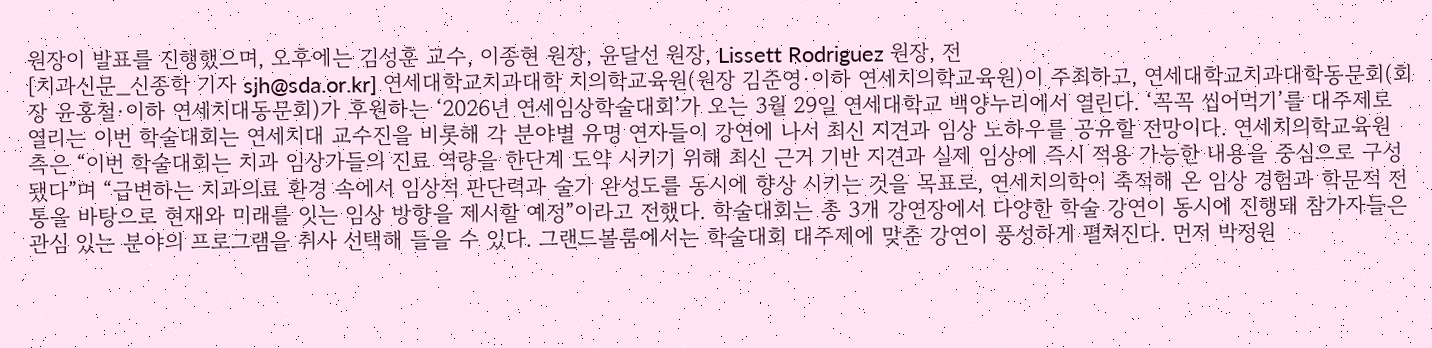원장이 발표를 진행했으며, 오후에는 김성훈 교수, 이종현 원장, 윤달선 원장, Lissett Rodriguez 원장, 전
[치과신문_신종학 기자 sjh@sda.or.kr] 연세대학교치과대학 치의학교육원(원장 김준영·이하 연세치의학교육원)이 주최하고, 연세대학교치과대학동문회(회장 윤홍철·이하 연세치대동문회)가 후원하는 ‘2026년 연세임상학술대회’가 오는 3월 29일 연세대학교 백양누리에서 열린다. ‘꼭꼭 씹어먹기’를 대주제로 열리는 이번 학술대회는 연세치대 교수진을 비롯해 각 분야별 유명 연자들이 강연에 나서 최신 지견과 임상 노하우를 공유할 전망이다. 연세치의학교육원 측은 “이번 학술대회는 치과 임상가들의 진료 역량을 한단계 도약 시키기 위해 최신 근거 기반 지견과 실제 임상에 즉시 적용 가능한 내용을 중심으로 구성됐다”며 “급변하는 치과의료 환경 속에서 임상적 판단력과 술기 완성도를 동시에 향상 시키는 것을 목표로, 연세치의학이 축적해 온 임상 경험과 학문적 전통을 바탕으로 현재와 미래를 잇는 임상 방향을 제시할 예정”이라고 전했다. 학술대회는 총 3개 강연장에서 다양한 학술 강연이 동시에 진행돼 참가자들은 관심 있는 분야의 프로그램을 취사 선택해 들을 수 있다. 그랜드볼룸에서는 학술대회 대주제에 맞춘 강연이 풍성하게 펼쳐진다. 먼저 박정원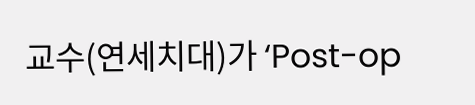교수(연세치대)가 ‘Post-op